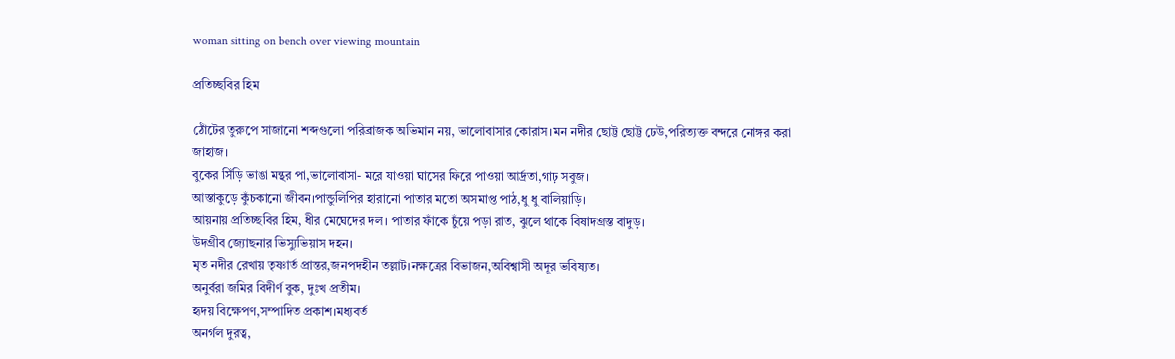woman sitting on bench over viewing mountain

প্রতিচ্ছবির হিম

ঠোঁটের তুরুপে সাজানো শব্দগুলো পরিব্রাজক অভিমান নয়, ভালোবাসার কোরাস।মন নদীর ছোট্ট ছোট্ট ঢেউ,পরিত্যক্ত বন্দরে নোঙ্গর করা জাহাজ।
বুকের সিঁড়ি ভাঙা মন্থর পা,ভালোবাসা- মরে যাওয়া ঘাসের ফিরে পাওয়া আর্দ্রতা,গাঢ় সবুজ।
আস্তাকুড়ে কুঁচকানো জীবন।পান্ডুলিপির হারানো পাতার মতো অসমাপ্ত পাঠ,ধু ধু বালিয়াড়ি।
আয়নায় প্রতিচ্ছবির হিম, ধীর মেঘেদের দল। পাতার ফাঁকে চুঁয়ে পড়া রাত, ঝুলে থাকে বিষাদগ্রস্ত বাদুড়।
উদগ্রীব জ্যোছনার ভিস্যুভিয়াস দহন।
মৃত নদীর রেখায় তৃষ্ণার্ত প্রান্তর,জনপদহীন তল্লাট।নক্ষত্রের বিভাজন,অবিশ্বাসী অদূর ভবিষ্যত।
অনুর্বরা জমির বিদীর্ণ বুক, দুঃখ প্রতীম।
হৃদয় বিক্ষেপণ,সম্পাদিত প্রকাশ।মধ্যবর্ত
অনর্গল দুরত্ব,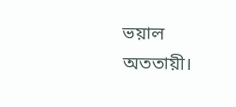ভয়াল অততায়ী।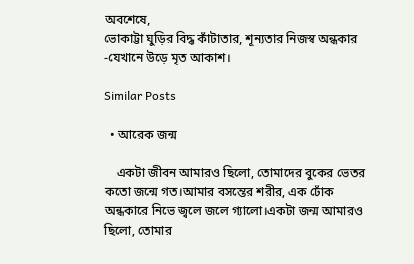অবশেষে,
ভোকাট্টা ঘুড়ির বিদ্ধ কাঁটাতার, শূন্যতার নিজস্ব অন্ধকার -যেখানে উড়ে মৃত আকাশ।

Similar Posts

  • আরেক জন্ম

    একটা জীবন আমারও ছিলো, তোমাদের বুকের ভেতর কতো জন্মে গত।আমার বসন্তের শরীর, এক ঢোঁক অন্ধকারে নিভে জ্বলে জলে গ্যালো।একটা জন্ম আমারও ছিলো, তোমার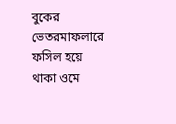বুকের ভেতরমাফলারে ফসিল হয়ে থাকা ওমে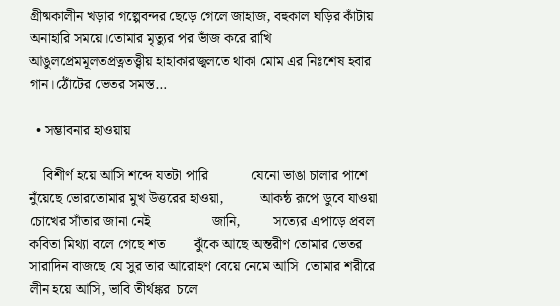গ্রীষ্মকালীন খড়ার গল্পেবন্দর ছেড়ে গেলে জাহাজ, বহুকাল ঘড়ির কাঁটায় অনাহারি সময়ে।তোমার মৃত্যুর পর ভাঁজ করে রাখি আঙুলপ্রেমমূলতপ্রত্নতত্ত্বীয় হাহাকারজ্বলতে থাকা মোম এর নিঃশেষ হবার গান।ঠোঁটের ভেতর সমস্ত…

  • সম্ভাবনার হাওয়ায়

    বিশীর্ণ হয়ে আসি শব্দে যতটা পারি            যেনো ভাঙা চালার পাশে নুঁয়েছে ভোরতোমার মুখ উত্তরের হাওয়া,          আকন্ঠ রূপে ডুবে যাওয়া চোখের সাঁতার জানা নেই                 জানি,         সত্যের এপাড়ে প্রবল কবিতা মিথ্যা বলে গেছে শত        ঝুঁকে আছে অন্তরীণ তোমার ভেতর         সারাদিন বাজছে যে সুর তার আরোহণ বেয়ে নেমে আসি  তোমার শরীরে লীন হয়ে আসি, ভাবি তীর্থঙ্কর  চলে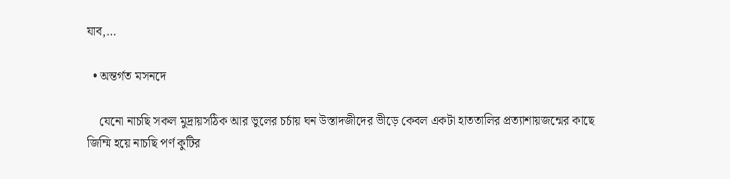যাব,…

  • অন্তর্গত মসনদে

    যেনো নাচছি সকল মুদ্রায়সঠিক আর ভুলের চর্চায় ঘন উস্তাদজীদের ভীড়ে কেবল একটা হাততালির প্রত্যাশায়জন্মের কাছে জিম্মি হয়ে নাচছি পর্ণ কুটির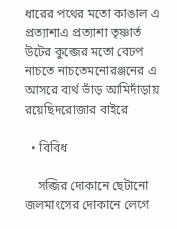ধারের পথের মতো কাঙাল এ প্রত্যাশাএ প্রত্যাশা তৃষ্ণার্ত উটের কুব্জের মতো বেঢপ নাচতে নাচতেমনোরঞ্জনের এ আসরে ব্যর্থ ভাঁড় আমিদাঁড়ায় রয়েছিদরোজার বাইরে

  • বিবিধ

    সব্জির দোকানে ছেটানো জলমাংসের দোকানে লেগে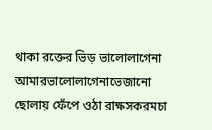থাকা রক্তের ভিড় ভালোলাগেনা আমারভালোলাগেনাভেজানো ছোলায় ফেঁপে ওঠা রাক্ষসকরমচা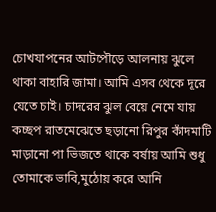চোখযাপনের আটপৌড়ে আলনায় ঝুলে থাকা বাহারি জামা। আমি এসব থেকে দূরে যেতে চাই। চাদরের ঝুল বেয়ে নেমে যায় কচ্ছপ রাতমেঝেতে ছড়ানো রিপুর কাঁদমাটি মাড়ানো পা ভিজতে থাকে বর্ষায় আমি শুধু তোমাকে ভাবি,মুঠোয় করে আনি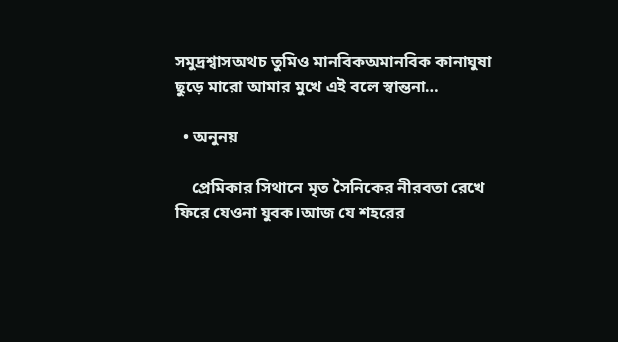সমুদ্রশ্বাসঅথচ তুমিও মানবিকঅমানবিক কানাঘুষা ছুড়ে মারো আমার মুখে এই বলে স্বান্তনা…

  • অনুনয়

    প্রেমিকার সিথানে মৃত সৈনিকের নীরবতা রেখে ফিরে যেওনা যুবক।আজ যে শহরের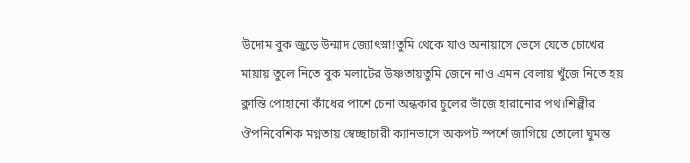উদোম বুক জুড়ে উন্মাদ জ্যোৎস্না!তুমি থেকে যাও অনায়াসে ভেসে যেতে চোখের মায়ায় তুলে নিতে বুক মলাটের উষ্ণতায়তুমি জেনে নাও এমন বেলায় খুঁজে নিতে হয় ক্লান্তি পোহানো কাঁধের পাশে চেনা অন্ধকার চুলের ভাঁজে হারানোর পথ।শিল্পীর ঔপনিবেশিক মগ্নতায় স্বেচ্ছাচারী ক্যানভাসে অকপট স্পর্শে জাগিয়ে তোলো ঘুমন্ত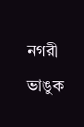নগরী ভাঙুক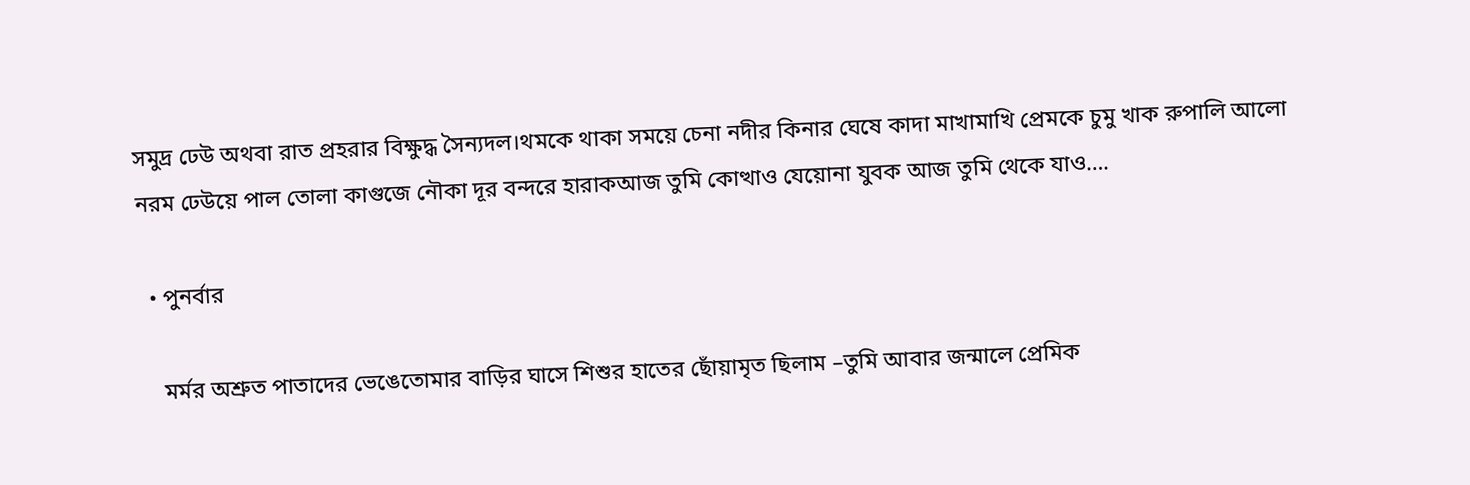সমুদ্র ঢেউ অথবা রাত প্রহরার বিক্ষুদ্ধ সৈন্যদল।থমকে থাকা সময়ে চেনা নদীর কিনার ঘেষে কাদা মাখামাখি প্রেমকে চুমু খাক রুপালি আলো নরম ঢেউয়ে পাল তোলা কাগুজে নৌকা দূর বন্দরে হারাকআজ তুমি কোত্থাও যেয়োনা যুবক আজ তুমি থেকে যাও….

  • পুনর্বার

    মর্মর অশ্রুত পাতাদের ভেঙেতোমার বাড়ির ঘাসে শিশুর হাতের ছোঁয়ামৃত ছিলাম –তুমি আবার জন্মালে প্রেমিক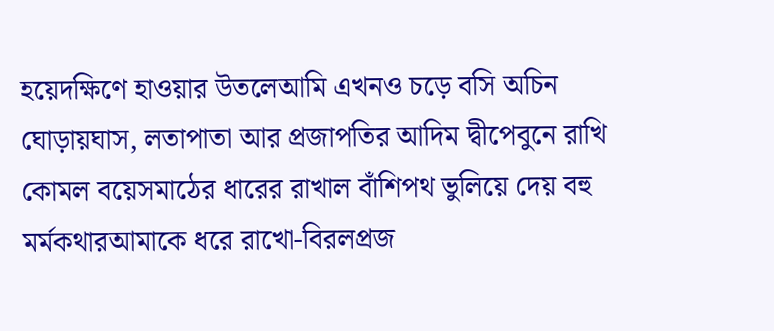হয়েদক্ষিণে হাওয়ার উতলেআমি এখনও চড়ে বসি অচিন ঘোড়ায়ঘাস, লতাপাতা আর প্রজাপতির আদিম দ্বীপেবুনে রাখি কোমল বয়েসমাঠের ধারের রাখাল বাঁশিপথ ভুলিয়ে দেয় বহু মর্মকথারআমাকে ধরে রাখো-বিরলপ্রজ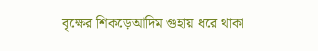বৃক্ষের শিকড়েআদিম গুহায় ধরে থাকা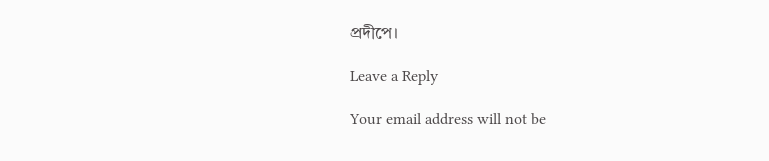প্রদীপে।

Leave a Reply

Your email address will not be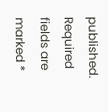published. Required fields are marked *